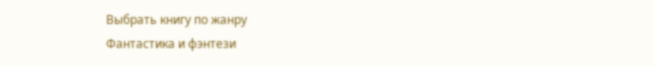Выбрать книгу по жанру
Фантастика и фэнтези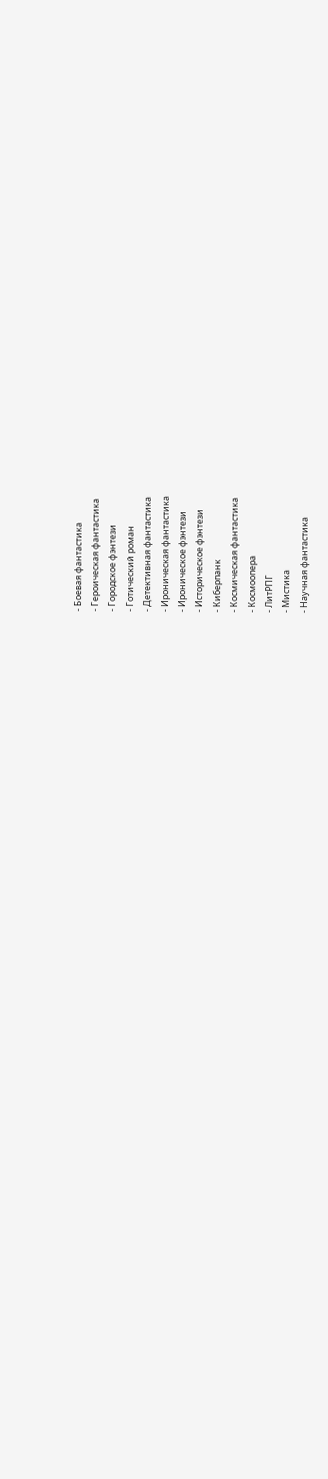- Боевая фантастика
- Героическая фантастика
- Городское фэнтези
- Готический роман
- Детективная фантастика
- Ироническая фантастика
- Ироническое фэнтези
- Историческое фэнтези
- Киберпанк
- Космическая фантастика
- Космоопера
- ЛитРПГ
- Мистика
- Научная фантастика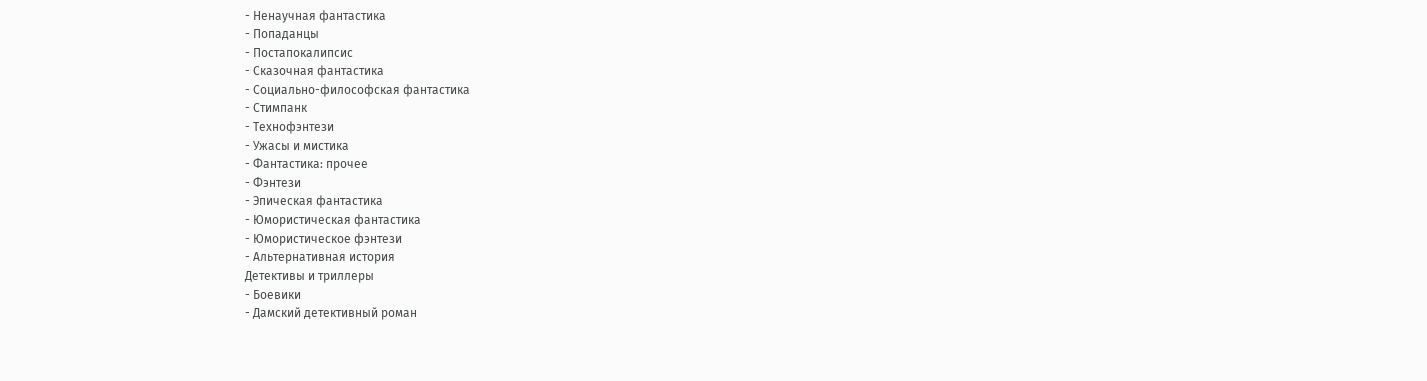- Ненаучная фантастика
- Попаданцы
- Постапокалипсис
- Сказочная фантастика
- Социально-философская фантастика
- Стимпанк
- Технофэнтези
- Ужасы и мистика
- Фантастика: прочее
- Фэнтези
- Эпическая фантастика
- Юмористическая фантастика
- Юмористическое фэнтези
- Альтернативная история
Детективы и триллеры
- Боевики
- Дамский детективный роман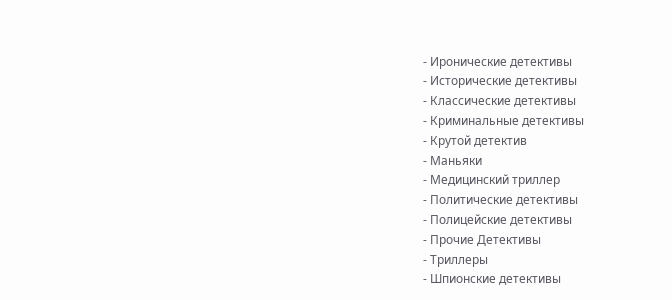- Иронические детективы
- Исторические детективы
- Классические детективы
- Криминальные детективы
- Крутой детектив
- Маньяки
- Медицинский триллер
- Политические детективы
- Полицейские детективы
- Прочие Детективы
- Триллеры
- Шпионские детективы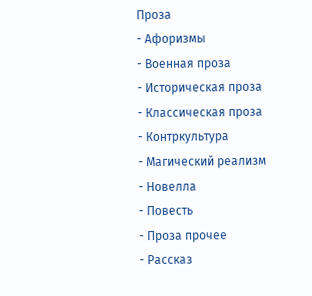Проза
- Афоризмы
- Военная проза
- Историческая проза
- Классическая проза
- Контркультура
- Магический реализм
- Новелла
- Повесть
- Проза прочее
- Рассказ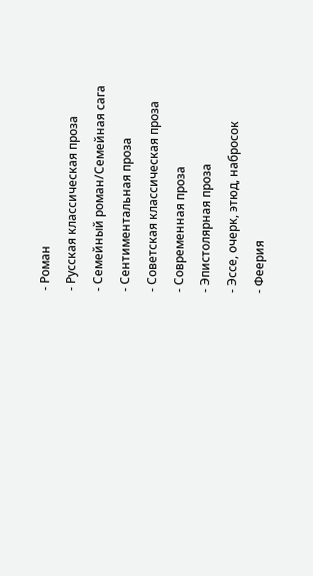- Роман
- Русская классическая проза
- Семейный роман/Семейная сага
- Сентиментальная проза
- Советская классическая проза
- Современная проза
- Эпистолярная проза
- Эссе, очерк, этюд, набросок
- Феерия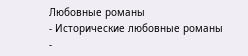Любовные романы
- Исторические любовные романы
-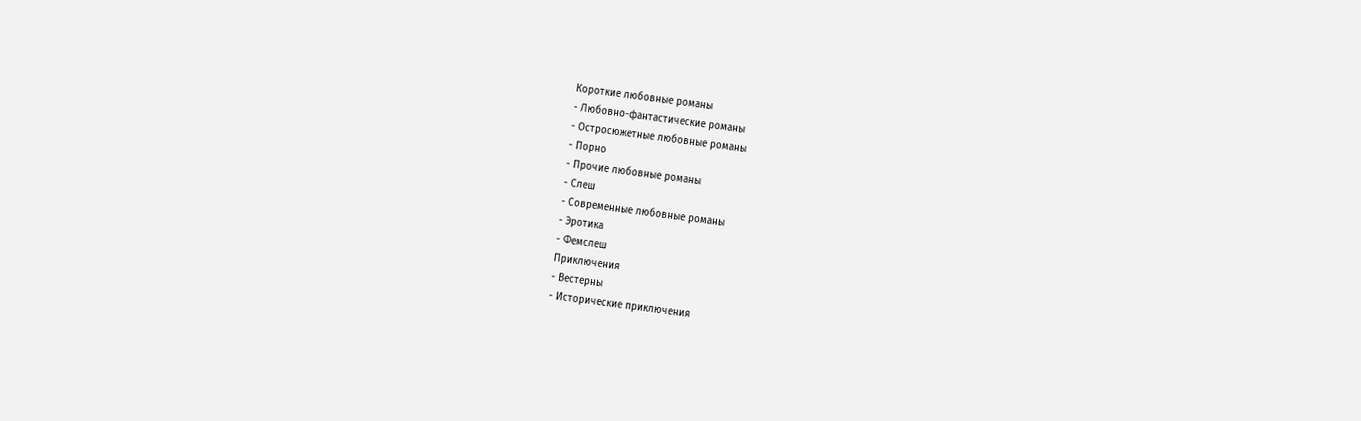Короткие любовные романы
- Любовно-фантастические романы
- Остросюжетные любовные романы
- Порно
- Прочие любовные романы
- Слеш
- Современные любовные романы
- Эротика
- Фемслеш
Приключения
- Вестерны
- Исторические приключения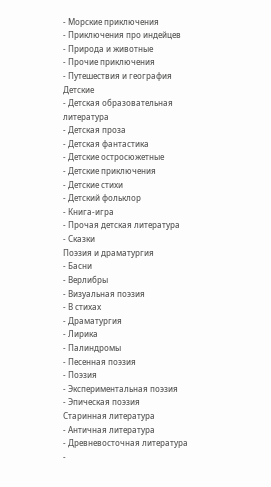- Морские приключения
- Приключения про индейцев
- Природа и животные
- Прочие приключения
- Путешествия и география
Детские
- Детская образовательная литература
- Детская проза
- Детская фантастика
- Детские остросюжетные
- Детские приключения
- Детские стихи
- Детский фольклор
- Книга-игра
- Прочая детская литература
- Сказки
Поэзия и драматургия
- Басни
- Верлибры
- Визуальная поэзия
- В стихах
- Драматургия
- Лирика
- Палиндромы
- Песенная поэзия
- Поэзия
- Экспериментальная поэзия
- Эпическая поэзия
Старинная литература
- Античная литература
- Древневосточная литература
-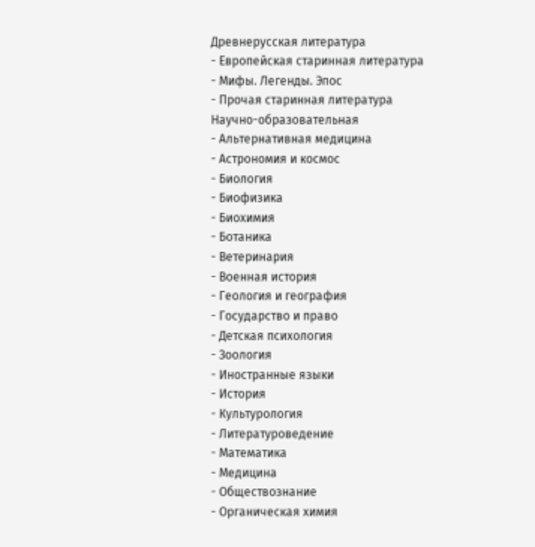Древнерусская литература
- Европейская старинная литература
- Мифы. Легенды. Эпос
- Прочая старинная литература
Научно-образовательная
- Альтернативная медицина
- Астрономия и космос
- Биология
- Биофизика
- Биохимия
- Ботаника
- Ветеринария
- Военная история
- Геология и география
- Государство и право
- Детская психология
- Зоология
- Иностранные языки
- История
- Культурология
- Литературоведение
- Математика
- Медицина
- Обществознание
- Органическая химия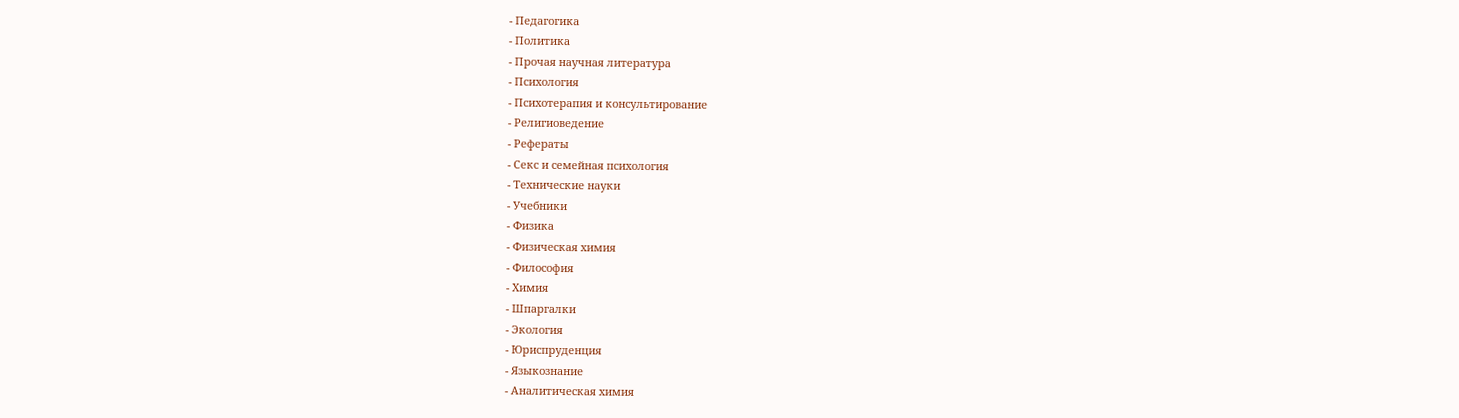- Педагогика
- Политика
- Прочая научная литература
- Психология
- Психотерапия и консультирование
- Религиоведение
- Рефераты
- Секс и семейная психология
- Технические науки
- Учебники
- Физика
- Физическая химия
- Философия
- Химия
- Шпаргалки
- Экология
- Юриспруденция
- Языкознание
- Аналитическая химия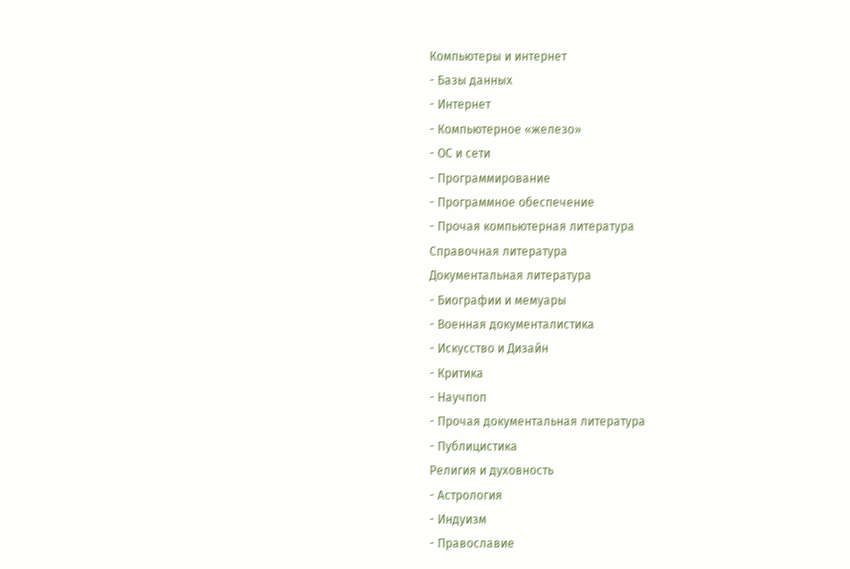Компьютеры и интернет
- Базы данных
- Интернет
- Компьютерное «железо»
- ОС и сети
- Программирование
- Программное обеспечение
- Прочая компьютерная литература
Справочная литература
Документальная литература
- Биографии и мемуары
- Военная документалистика
- Искусство и Дизайн
- Критика
- Научпоп
- Прочая документальная литература
- Публицистика
Религия и духовность
- Астрология
- Индуизм
- Православие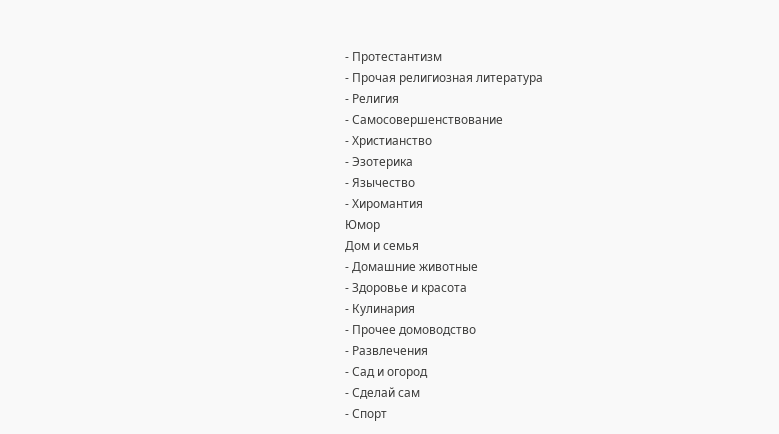- Протестантизм
- Прочая религиозная литература
- Религия
- Самосовершенствование
- Христианство
- Эзотерика
- Язычество
- Хиромантия
Юмор
Дом и семья
- Домашние животные
- Здоровье и красота
- Кулинария
- Прочее домоводство
- Развлечения
- Сад и огород
- Сделай сам
- Спорт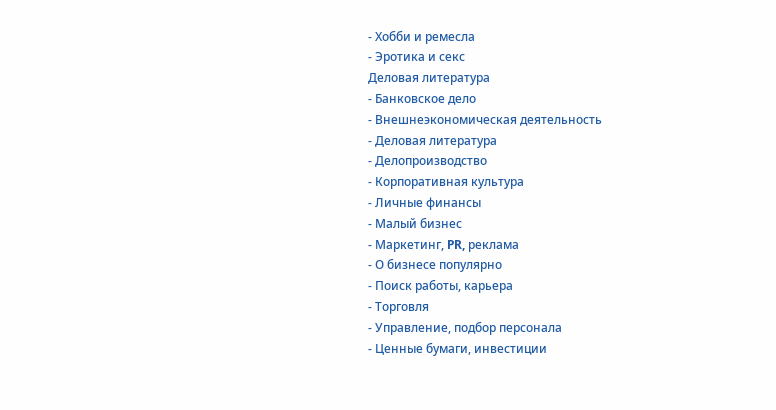- Хобби и ремесла
- Эротика и секс
Деловая литература
- Банковское дело
- Внешнеэкономическая деятельность
- Деловая литература
- Делопроизводство
- Корпоративная культура
- Личные финансы
- Малый бизнес
- Маркетинг, PR, реклама
- О бизнесе популярно
- Поиск работы, карьера
- Торговля
- Управление, подбор персонала
- Ценные бумаги, инвестиции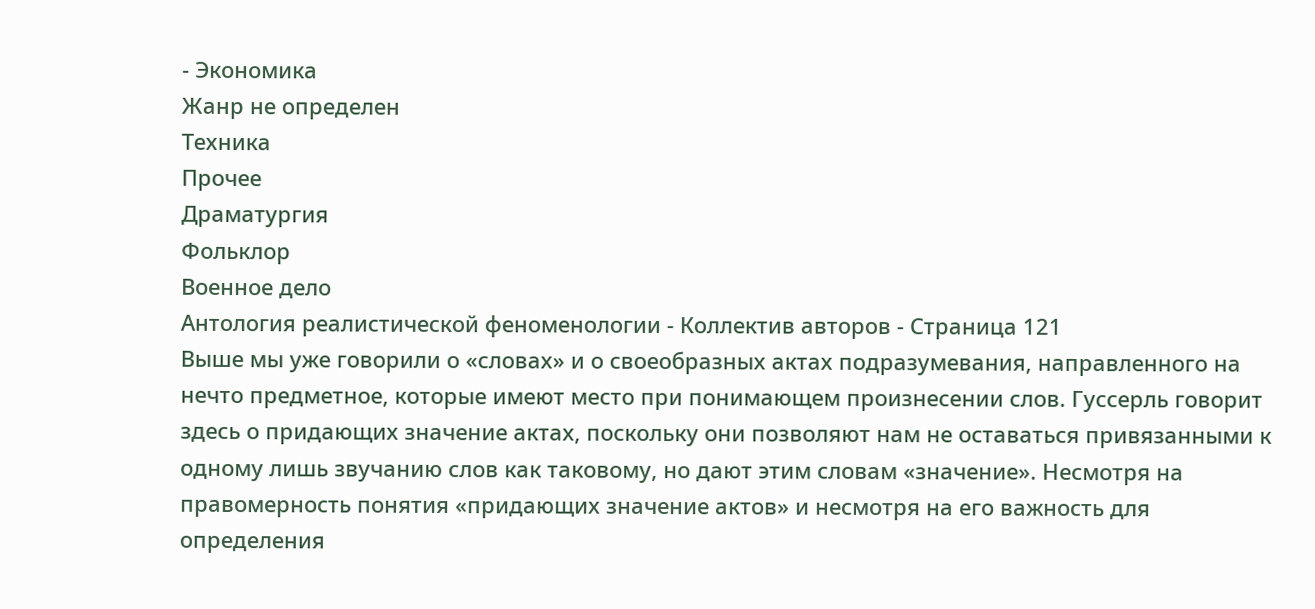- Экономика
Жанр не определен
Техника
Прочее
Драматургия
Фольклор
Военное дело
Антология реалистической феноменологии - Коллектив авторов - Страница 121
Выше мы уже говорили о «словах» и о своеобразных актах подразумевания, направленного на нечто предметное, которые имеют место при понимающем произнесении слов. Гуссерль говорит здесь о придающих значение актах, поскольку они позволяют нам не оставаться привязанными к одному лишь звучанию слов как таковому, но дают этим словам «значение». Несмотря на правомерность понятия «придающих значение актов» и несмотря на его важность для определения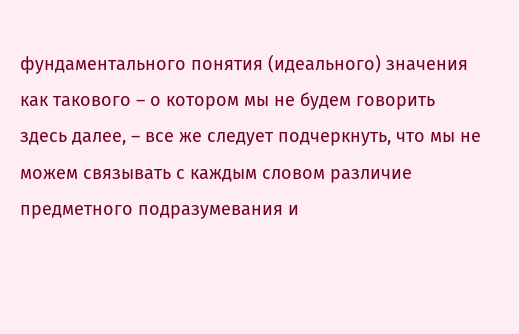фундаментального понятия (идеального) значения как такового – о котором мы не будем говорить здесь далее, – все же следует подчеркнуть, что мы не можем связывать с каждым словом различие предметного подразумевания и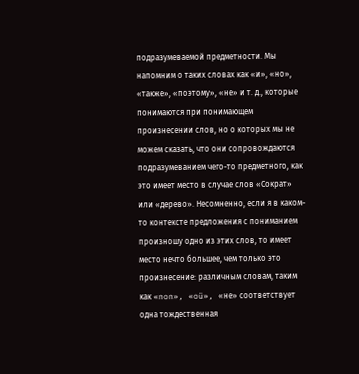подразумеваемой предметности. Мы напомним о таких словах как «и», «но», «также», «поэтому», «не» и т. д., которые понимаются при понимающем произнесении слов, но о которых мы не можем сказать, что они сопровождаются подразумеванием чего-то предметного, как это имеет место в случае слов «Сократ» или «дерево». Несомненно, если я в каком-то контексте предложения с пониманием произношу одно из этих слов, то имеет место нечто большее, чем только это произнесение: различным словам, таким как «non», «oü», «не» соответствует одна тождественная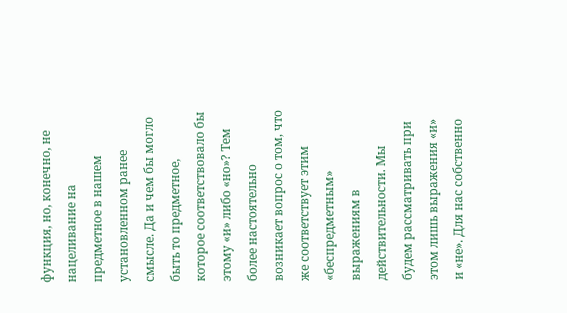функция, но, конечно, не нацеливание на предметное в нашем установленном ранее смысле. Да и чем бы могло быть то предметное, которое соответствовало бы этому «и» либо «но»? Тем более настоятельно возникает вопрос о том, что же соответствует этим «беспредметным» выражениям в действительности. Мы будем рассматривать при этом лишь выражения «и» и «не». Для нас собственно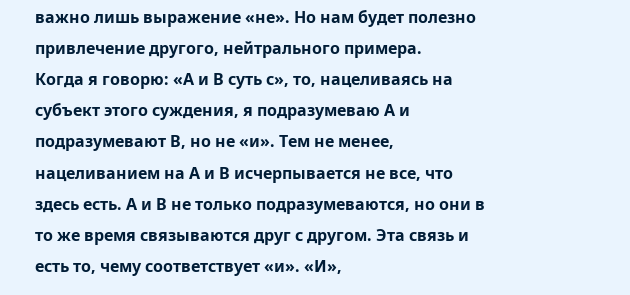важно лишь выражение «не». Но нам будет полезно привлечение другого, нейтрального примера.
Когда я говорю: «А и В суть с», то, нацеливаясь на субъект этого суждения, я подразумеваю А и подразумевают В, но не «и». Тем не менее, нацеливанием на А и В исчерпывается не все, что здесь есть. А и В не только подразумеваются, но они в то же время связываются друг с другом. Эта связь и есть то, чему соответствует «и». «И»,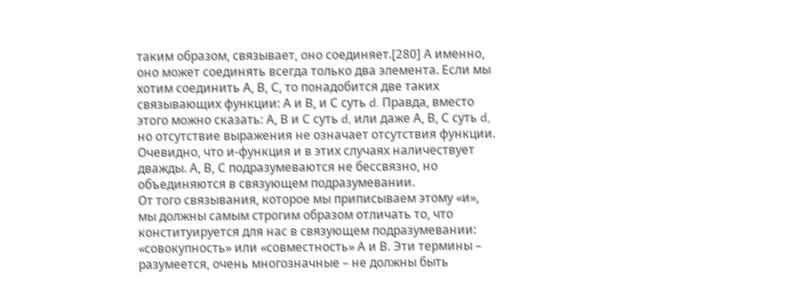таким образом, связывает, оно соединяет.[280] А именно, оно может соединять всегда только два элемента. Если мы хотим соединить А, В, С, то понадобится две таких связывающих функции: А и В, и С суть d. Правда, вместо этого можно сказать: А, В и С суть d, или даже А, В, С суть d, но отсутствие выражения не означает отсутствия функции. Очевидно, что и-функция и в этих случаях наличествует дважды. А, В, С подразумеваются не бессвязно, но объединяются в связующем подразумевании.
От того связывания, которое мы приписываем этому «и», мы должны самым строгим образом отличать то, что конституируется для нас в связующем подразумевании: «совокупность» или «совместность» А и В. Эти термины – разумеется, очень многозначные – не должны быть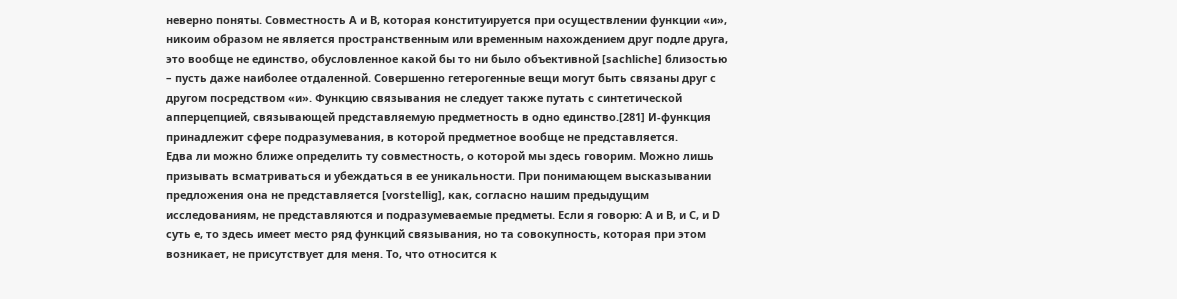неверно поняты. Совместность А и В, которая конституируется при осуществлении функции «и», никоим образом не является пространственным или временным нахождением друг подле друга, это вообще не единство, обусловленное какой бы то ни было объективной [sachliche] близостью – пусть даже наиболее отдаленной. Совершенно гетерогенные вещи могут быть связаны друг с другом посредством «и». Функцию связывания не следует также путать с синтетической апперцепцией, связывающей представляемую предметность в одно единство.[281] И-функция принадлежит сфере подразумевания, в которой предметное вообще не представляется.
Едва ли можно ближе определить ту совместность, о которой мы здесь говорим. Можно лишь призывать всматриваться и убеждаться в ее уникальности. При понимающем высказывании предложения она не представляется [vorstellig], как, согласно нашим предыдущим исследованиям, не представляются и подразумеваемые предметы. Если я говорю: А и В, и С, и D суть е, то здесь имеет место ряд функций связывания, но та совокупность, которая при этом возникает, не присутствует для меня. То, что относится к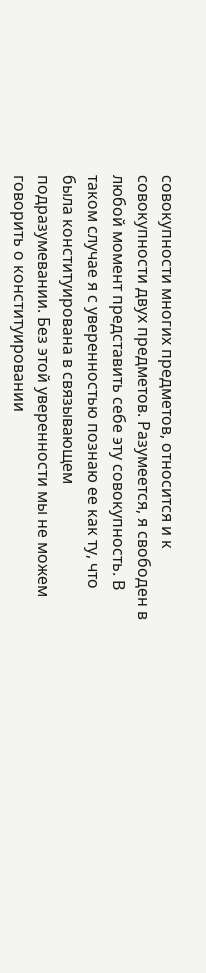совокупности многих предметов, относится и к совокупности двух предметов. Разумеется, я свободен в любой момент представить себе эту совокупность. В таком случае я с уверенностью познаю ее как ту, что была конституирована в связывающем подразумевании. Без этой уверенности мы не можем говорить о конституировании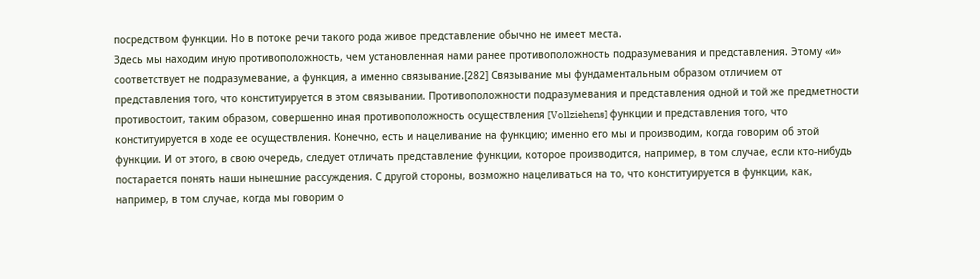посредством функции. Но в потоке речи такого рода живое представление обычно не имеет места.
Здесь мы находим иную противоположность, чем установленная нами ранее противоположность подразумевания и представления. Этому «и» соответствует не подразумевание, а функция, а именно связывание.[282] Связывание мы фундаментальным образом отличием от представления того, что конституируется в этом связывании. Противоположности подразумевания и представления одной и той же предметности противостоит, таким образом, совершенно иная противоположность осуществления [Vollziehens] функции и представления того, что конституируется в ходе ее осуществления. Конечно, есть и нацеливание на функцию; именно его мы и производим, когда говорим об этой функции. И от этого, в свою очередь, следует отличать представление функции, которое производится, например, в том случае, если кто-нибудь постарается понять наши нынешние рассуждения. С другой стороны, возможно нацеливаться на то, что конституируется в функции, как, например, в том случае, когда мы говорим о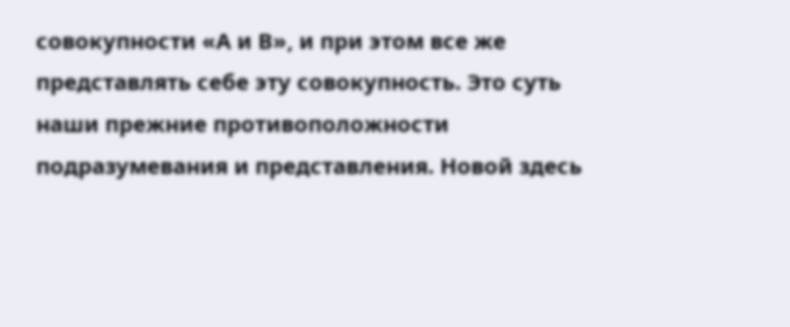совокупности «А и В», и при этом все же представлять себе эту совокупность. Это суть наши прежние противоположности подразумевания и представления. Новой здесь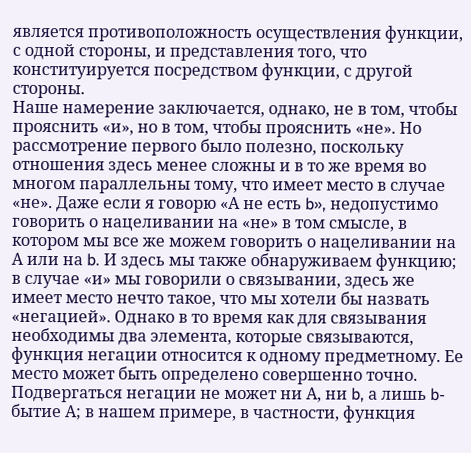является противоположность осуществления функции, с одной стороны, и представления того, что конституируется посредством функции, с другой стороны.
Наше намерение заключается, однако, не в том, чтобы прояснить «и», но в том, чтобы прояснить «не». Но рассмотрение первого было полезно, поскольку отношения здесь менее сложны и в то же время во многом параллельны тому, что имеет место в случае «не». Даже если я говорю «А не есть b», недопустимо говорить о нацеливании на «не» в том смысле, в котором мы все же можем говорить о нацеливании на А или на b. И здесь мы также обнаруживаем функцию; в случае «и» мы говорили о связывании, здесь же имеет место нечто такое, что мы хотели бы назвать «негацией». Однако в то время как для связывания необходимы два элемента, которые связываются, функция негации относится к одному предметному. Ее место может быть определено совершенно точно. Подвергаться негации не может ни А, ни b, а лишь b-бытие А; в нашем примере, в частности, функция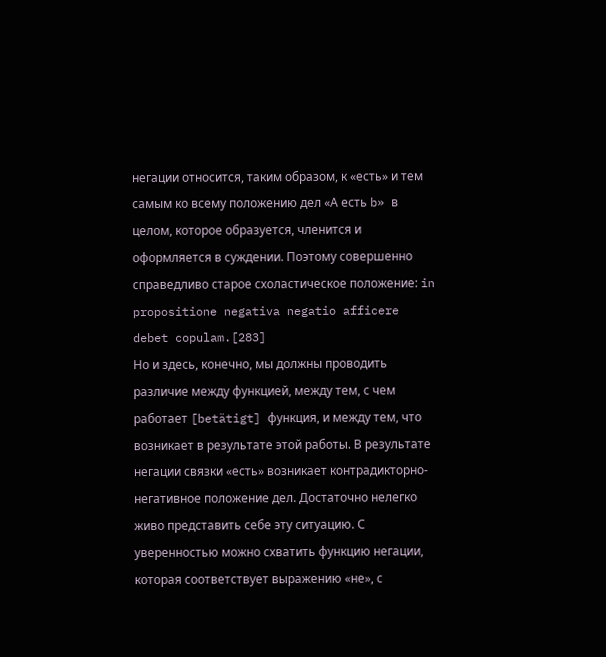негации относится, таким образом, к «есть» и тем самым ко всему положению дел «А есть b» в целом, которое образуется, членится и оформляется в суждении. Поэтому совершенно справедливо старое схоластическое положение: in propositione negativa negatio afficere debet copulam.[283]
Но и здесь, конечно, мы должны проводить различие между функцией, между тем, с чем работает [betätigt] функция, и между тем, что возникает в результате этой работы. В результате негации связки «есть» возникает контрадикторно-негативное положение дел. Достаточно нелегко живо представить себе эту ситуацию. С уверенностью можно схватить функцию негации, которая соответствует выражению «не», с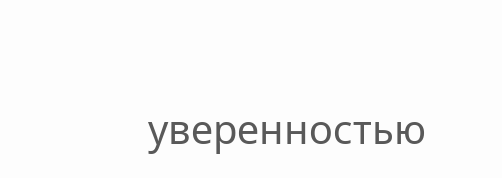уверенностью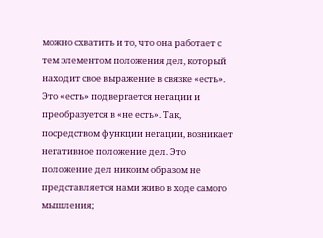можно схватить и то, что она работает с тем элементом положения дел, который находит свое выражение в связке «есть». Это «есть» подвергается негации и преобразуется в «не есть». Так, посредством функции негации, возникает негативное положение дел. Это положение дел никоим образом не представляется нами живо в ходе самого мышления;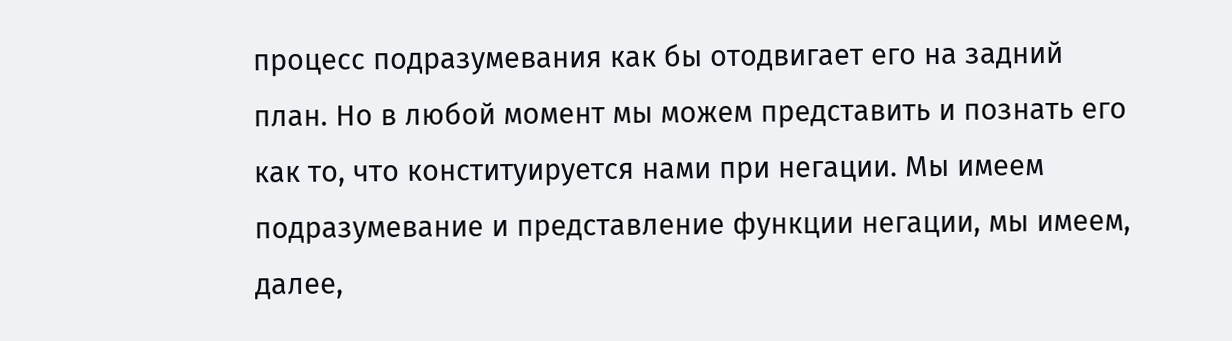процесс подразумевания как бы отодвигает его на задний план. Но в любой момент мы можем представить и познать его как то, что конституируется нами при негации. Мы имеем подразумевание и представление функции негации, мы имеем, далее,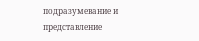подразумевание и представление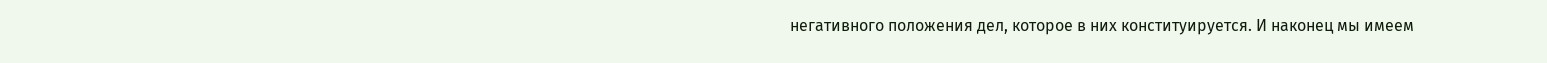негативного положения дел, которое в них конституируется. И наконец мы имеем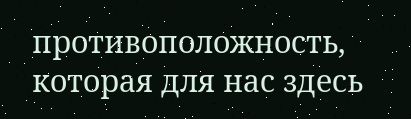противоположность, которая для нас здесь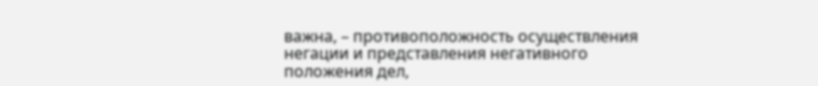важна, – противоположность осуществления негации и представления негативного положения дел,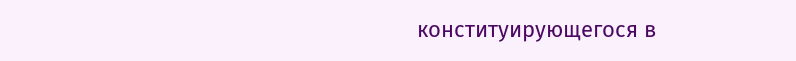конституирующегося в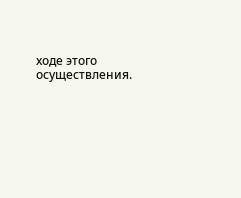ходе этого осуществления.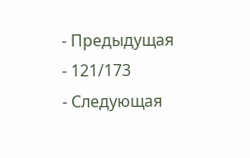- Предыдущая
- 121/173
- Следующая